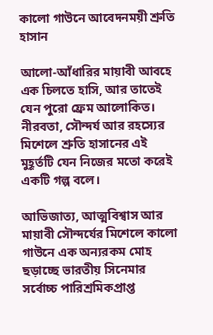কালো গাউনে আবেদনময়ী শ্রুতি হাসান

আলো-আঁধারির মায়াবী আবহে এক চিলতে হাসি, আর তাতেই যেন পুরো ফ্রেম আলোকিত। নীরবতা, সৌন্দর্য আর রহস্যের মিশেলে শ্রুতি হাসানের এই মুহূর্তটি যেন নিজের মতো করেই একটি গল্প বলে।

আভিজাত্য, আত্মবিশ্বাস আর মায়াবী সৌন্দর্যের মিশেলে কালো গাউনে এক অন্যরকম মোহ ছড়াচ্ছে ভারতীয় সিনেমার সর্বোচ্চ পারিশ্রমিকপ্রাপ্ত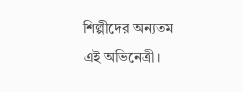শিল্পীদের অন্যতম এই অভিনেত্রী।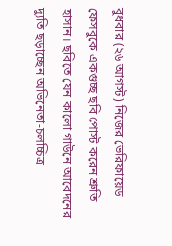বুধবার (২৬ আগস্ট) নিজের ভেরিফায়েড ফেসবুকে একগুচ্ছ ছবি পোস্ট করেন শ্রুতি হাসান। ছবিতে যেন কালো গাউনে আবেদনের দ্যুতি ছড়াচ্ছেন অভিনেতা-চলচ্চিত্র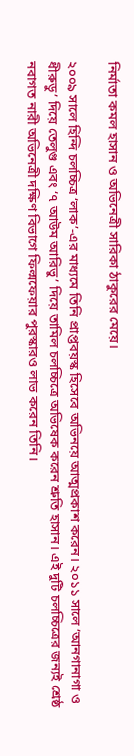নির্মাতা কমল হাসান ও অভিনেত্রী সারিকা ঠাকুরের মেয়ে।

২০০৯ সালে হিন্দি চলচ্চিত্র ‘লাক’-এর মাধ্যমে তিনি প্রাপ্তবয়স্ক হিসেবে অভিনয়ে আত্মপ্রকাশ করেন। ২০১১ সালে ‘আনগানাগা ও ধীরুডু’ দিয়ে তেলুগু এবং ‘৭ আউম আরিভু’ দিয়ে তামিল চলচ্চিত্রে অভিষেক করেন শ্রুতি হাসান। এই দুটি চলচ্চিত্রের জন্যই শ্রেষ্ঠ নবাগত নারী অভিনেত্রী দক্ষিণ বিভাগে ফিল্মফেয়ার পুরস্কারও লাভ করেন তিনি।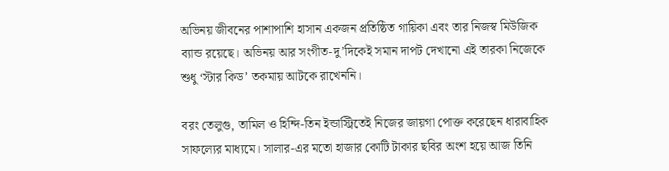অভিনয় জীবনের পাশাপাশি হাসান একজন প্রতিষ্ঠিত গায়িকা এবং তার নিজস্ব মিউজিক ব্যান্ড রয়েছে। অভিনয় আর সংগীত-দু’দিকেই সমান দাপট দেখানো এই তারকা নিজেকে শুধু ‘স্টার কিড’ তকমায় আটকে রাখেননি।

বরং তেলুগু, তামিল ও হিন্দি-তিন ইন্ডাস্ট্রিতেই নিজের জায়গা পোক্ত করেছেন ধারাবাহিক সাফল্যের মাধ্যমে। সালার-এর মতো হাজার কোটি টাকার ছবির অংশ হয়ে আজ তিনি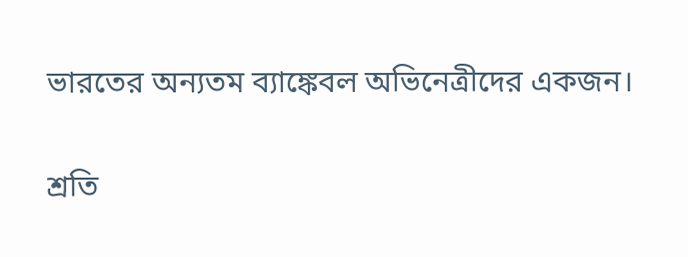ভারতের অন্যতম ব্যাঙ্কেবল অভিনেত্রীদের একজন।

শ্রতি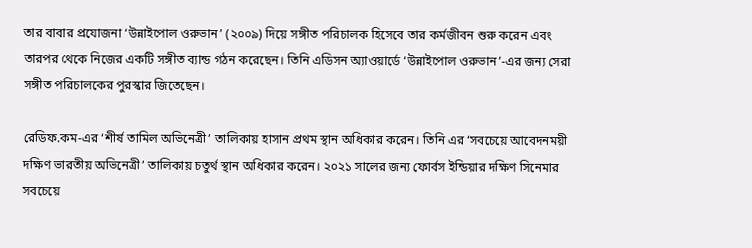তার বাবার প্রযোজনা ‘উন্নাইপোল ওরুভান’ (২০০৯) দিয়ে সঙ্গীত পরিচালক হিসেবে তার কর্মজীবন শুরু করেন এবং তারপর থেকে নিজের একটি সঙ্গীত ব্যান্ড গঠন করেছেন। তিনি এডিসন অ্যাওয়ার্ডে ‘উন্নাইপোল ওরুভান’-এর জন্য সেরা সঙ্গীত পরিচালকের পুরস্কার জিতেছেন।

রেডিফ.কম-এর ‘শীর্ষ তামিল অভিনেত্রী’ তালিকায় হাসান প্রথম স্থান অধিকার করেন। তিনি এর ‘সবচেয়ে আবেদনময়ী দক্ষিণ ভারতীয় অভিনেত্রী’ তালিকায় চতুর্থ স্থান অধিকার করেন। ২০২১ সালের জন্য ফোর্বস ইন্ডিয়ার দক্ষিণ সিনেমার সবচেয়ে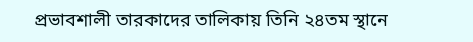প্রভাবশালী তারকাদের তালিকায় তিনি ২৪তম স্থানে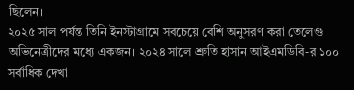ছিলেন।
২০২৫ সাল পর্যন্ত তিনি ইনস্টাগ্রামে সবচেয়ে বেশি অনুসরণ করা তেলেগু অভিনেত্রীদের মধ্যে একজন। ২০২৪ সালে শ্রুতি হাসান আইএমডিবি-র ১০০ সর্বাধিক দেখা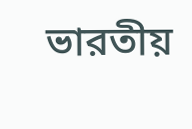ভারতীয়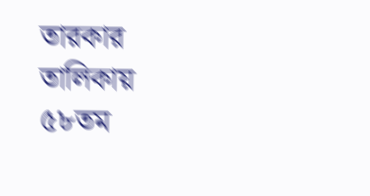তারকার তালিকায় ৫৮তম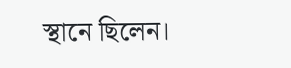স্থানে ছিলেন।